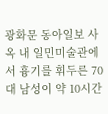광화문 동아일보 사옥 내 일민미술관에서 흉기를 휘두른 70대 남성이 약 10시간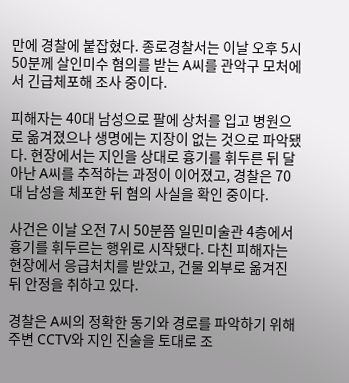만에 경찰에 붙잡혔다. 종로경찰서는 이날 오후 5시 50분께 살인미수 혐의를 받는 A씨를 관악구 모처에서 긴급체포해 조사 중이다.

피해자는 40대 남성으로 팔에 상처를 입고 병원으로 옮겨졌으나 생명에는 지장이 없는 것으로 파악됐다. 현장에서는 지인을 상대로 흉기를 휘두른 뒤 달아난 A씨를 추적하는 과정이 이어졌고, 경찰은 70대 남성을 체포한 뒤 혐의 사실을 확인 중이다.

사건은 이날 오전 7시 50분쯤 일민미술관 4층에서 흉기를 휘두르는 행위로 시작됐다. 다친 피해자는 현장에서 응급처치를 받았고, 건물 외부로 옮겨진 뒤 안정을 취하고 있다.

경찰은 A씨의 정확한 동기와 경로를 파악하기 위해 주변 CCTV와 지인 진술을 토대로 조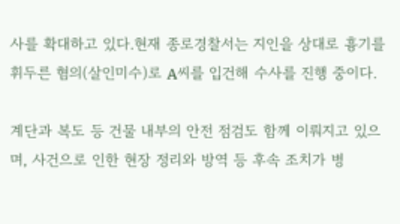사를 확대하고 있다.현재 종로경찰서는 지인을 상대로 흉기를 휘두른 혐의(살인미수)로 A씨를 입건해 수사를 진행 중이다.

계단과 복도 등 건물 내부의 안전 점검도 함께 이뤄지고 있으며, 사건으로 인한 현장 정리와 방역 등 후속 조치가 병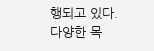행되고 있다. 다양한 목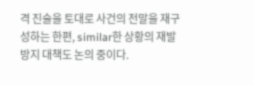격 진술을 토대로 사건의 전말을 재구성하는 한편, similar한 상황의 재발 방지 대책도 논의 중이다.